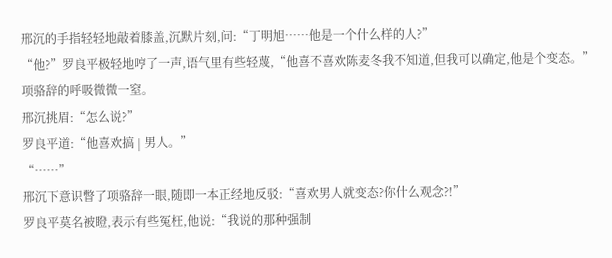邢沉的手指轻轻地敲着膝盖,沉默片刻,问:“丁明旭……他是一个什么样的人?”
“他?”罗良平极轻地哼了一声,语气里有些轻蔑,“他喜不喜欢陈麦冬我不知道,但我可以确定,他是个变态。”
项骆辞的呼吸微微一窒。
邢沉挑眉:“怎么说?”
罗良平道:“他喜欢搞 | 男人。”
“……”
邢沉下意识瞥了项骆辞一眼,随即一本正经地反驳:“喜欢男人就变态?你什么观念?!”
罗良平莫名被瞪,表示有些冤枉,他说:“我说的那种强制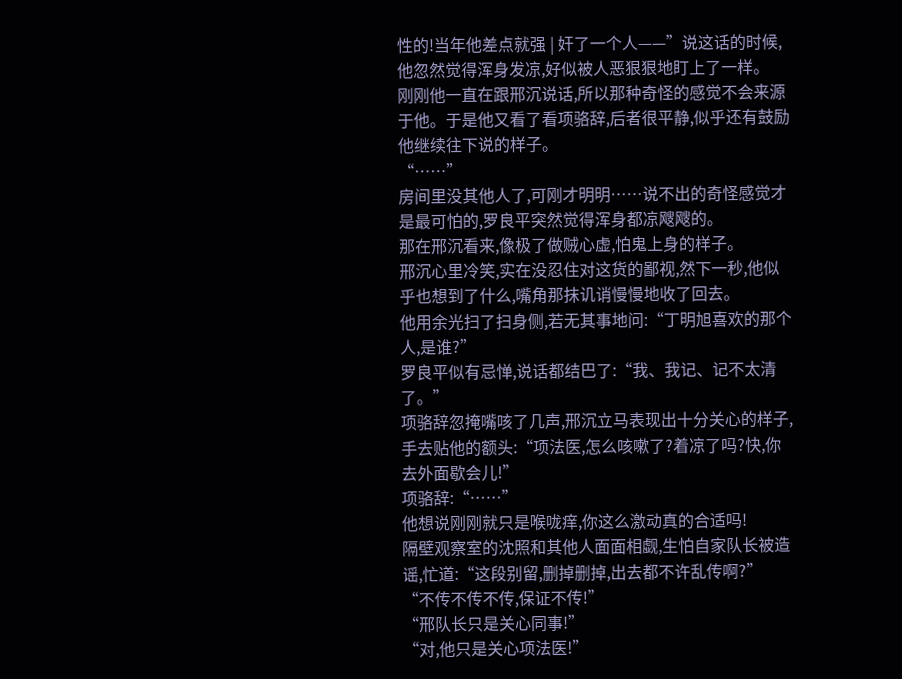性的!当年他差点就强 | 奸了一个人——”说这话的时候,他忽然觉得浑身发凉,好似被人恶狠狠地盯上了一样。
刚刚他一直在跟邢沉说话,所以那种奇怪的感觉不会来源于他。于是他又看了看项骆辞,后者很平静,似乎还有鼓励他继续往下说的样子。
“……”
房间里没其他人了,可刚才明明……说不出的奇怪感觉才是最可怕的,罗良平突然觉得浑身都凉飕飕的。
那在邢沉看来,像极了做贼心虚,怕鬼上身的样子。
邢沉心里冷笑,实在没忍住对这货的鄙视,然下一秒,他似乎也想到了什么,嘴角那抹讥诮慢慢地收了回去。
他用余光扫了扫身侧,若无其事地问:“丁明旭喜欢的那个人,是谁?”
罗良平似有忌惮,说话都结巴了:“我、我记、记不太清了。”
项骆辞忽掩嘴咳了几声,邢沉立马表现出十分关心的样子,手去贴他的额头:“项法医,怎么咳嗽了?着凉了吗?快,你去外面歇会儿!”
项骆辞:“……”
他想说刚刚就只是喉咙痒,你这么激动真的合适吗!
隔壁观察室的沈照和其他人面面相觑,生怕自家队长被造谣,忙道:“这段别留,删掉删掉,出去都不许乱传啊?”
“不传不传不传,保证不传!”
“邢队长只是关心同事!”
“对,他只是关心项法医!”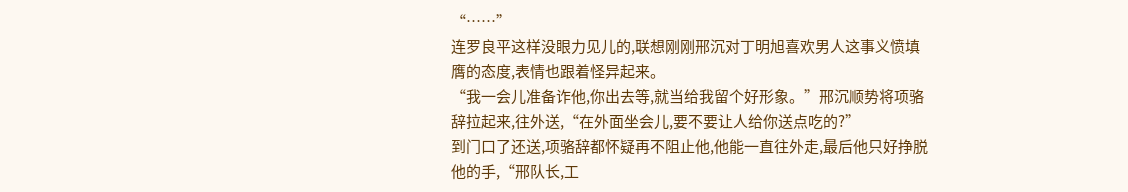“……”
连罗良平这样没眼力见儿的,联想刚刚邢沉对丁明旭喜欢男人这事义愤填膺的态度,表情也跟着怪异起来。
“我一会儿准备诈他,你出去等,就当给我留个好形象。”邢沉顺势将项骆辞拉起来,往外送,“在外面坐会儿,要不要让人给你送点吃的?”
到门口了还送,项骆辞都怀疑再不阻止他,他能一直往外走,最后他只好挣脱他的手,“邢队长,工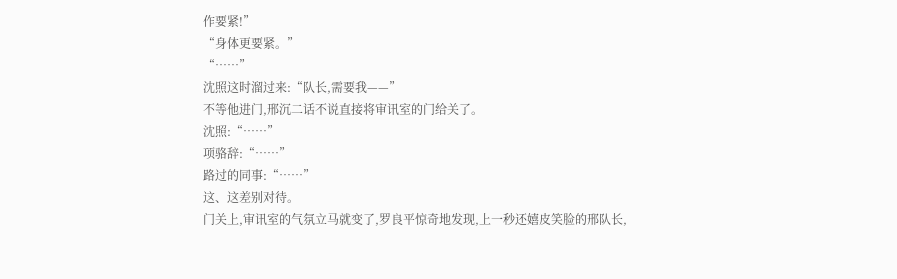作要紧!”
“身体更要紧。”
“……”
沈照这时溜过来:“队长,需要我——”
不等他进门,邢沉二话不说直接将审讯室的门给关了。
沈照:“……”
项骆辞:“……”
路过的同事:“……”
这、这差别对待。
门关上,审讯室的气氛立马就变了,罗良平惊奇地发现,上一秒还嬉皮笑脸的邢队长,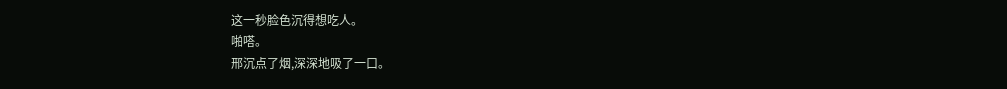这一秒脸色沉得想吃人。
啪嗒。
邢沉点了烟,深深地吸了一口。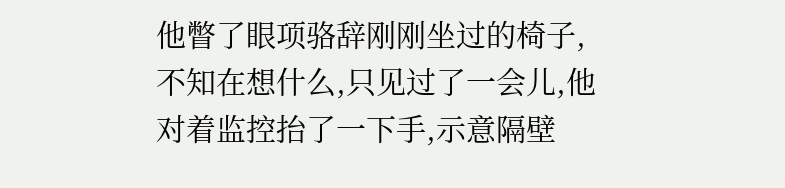他瞥了眼项骆辞刚刚坐过的椅子,不知在想什么,只见过了一会儿,他对着监控抬了一下手,示意隔壁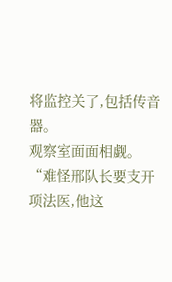将监控关了,包括传音器。
观察室面面相觑。
“难怪邢队长要支开项法医,他这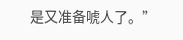是又准备唬人了。”